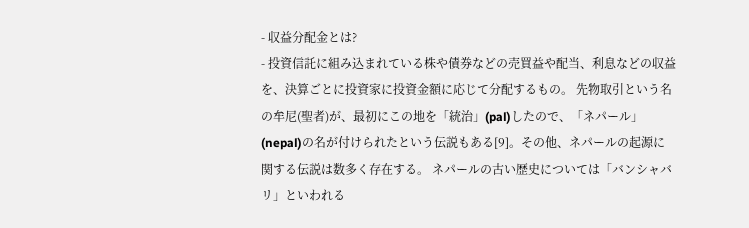- 収益分配金とは?
- 投資信託に組み込まれている株や債券などの売買益や配当、利息などの収益を、決算ごとに投資家に投資金額に応じて分配するもの。 先物取引という名の牟尼(聖者)が、最初にこの地を「統治」(pal)したので、「ネパール」(nepal)の名が付けられたという伝説もある[9]。その他、ネパールの起源に関する伝説は数多く存在する。 ネパールの古い歴史については「バンシャバリ」といわれる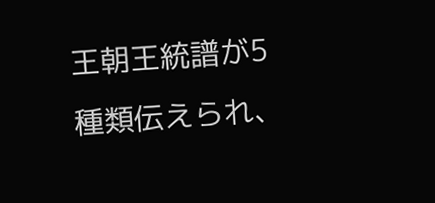王朝王統譜が5種類伝えられ、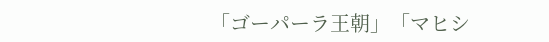「ゴーパーラ王朝」「マヒシ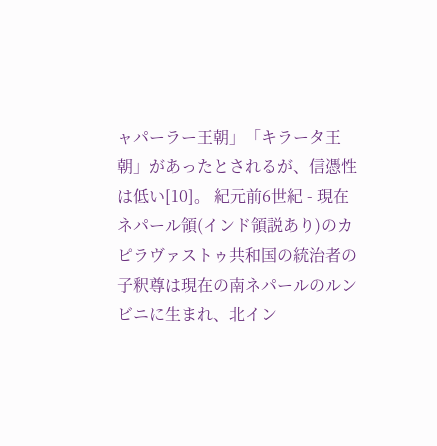ャパーラー王朝」「キラータ王朝」があったとされるが、信憑性は低い[10]。 紀元前6世紀 - 現在ネパール領(インド領説あり)のカピラヴァストゥ共和国の統治者の子釈尊は現在の南ネパールのルンビニに生まれ、北イン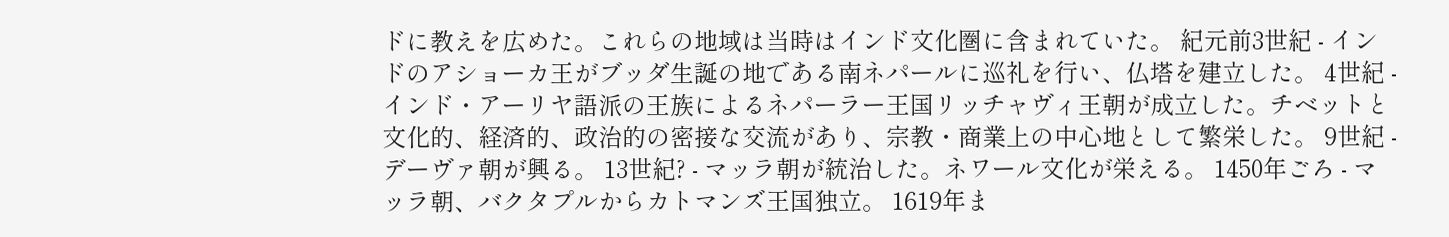ドに教えを広めた。これらの地域は当時はインド文化圏に含まれていた。 紀元前3世紀 - インドのアショーカ王がブッダ生誕の地である南ネパールに巡礼を行い、仏塔を建立した。 4世紀 - インド・アーリヤ語派の王族によるネパーラー王国リッチャヴィ王朝が成立した。チベットと文化的、経済的、政治的の密接な交流があり、宗教・商業上の中心地として繁栄した。 9世紀 - デーヴァ朝が興る。 13世紀? - マッラ朝が統治した。ネワール文化が栄える。 1450年ごろ - マッラ朝、バクタプルからカトマンズ王国独立。 1619年ま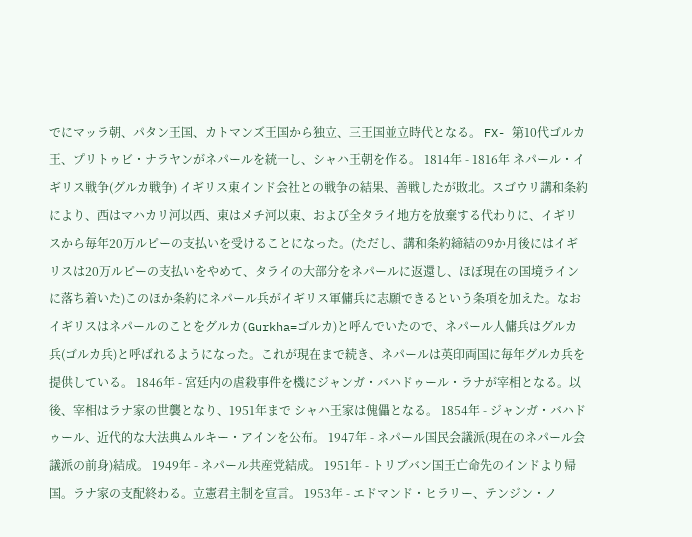でにマッラ朝、パタン王国、カトマンズ王国から独立、三王国並立時代となる。 FX- 第10代ゴルカ王、プリトゥビ・ナラヤンがネパールを統一し、シャハ王朝を作る。 1814年 - 1816年 ネパール・イギリス戦争(グルカ戦争) イギリス東インド会社との戦争の結果、善戦したが敗北。スゴウリ講和条約により、西はマハカリ河以西、東はメチ河以東、および全タライ地方を放棄する代わりに、イギリスから毎年20万ルピーの支払いを受けることになった。(ただし、講和条約締結の9か月後にはイギリスは20万ルピーの支払いをやめて、タライの大部分をネパールに返還し、ほぼ現在の国境ラインに落ち着いた)このほか条約にネパール兵がイギリス軍傭兵に志願できるという条項を加えた。なおイギリスはネパールのことをグルカ(Gurkha=ゴルカ)と呼んでいたので、ネパール人傭兵はグルカ兵(ゴルカ兵)と呼ばれるようになった。これが現在まで続き、ネパールは英印両国に毎年グルカ兵を提供している。 1846年 - 宮廷内の虐殺事件を機にジャンガ・バハドゥール・ラナが宰相となる。以後、宰相はラナ家の世襲となり、1951年まで シャハ王家は傀儡となる。 1854年 - ジャンガ・バハドゥール、近代的な大法典ムルキー・アインを公布。 1947年 - ネパール国民会議派(現在のネパール会議派の前身)結成。 1949年 - ネパール共産党結成。 1951年 - トリブバン国王亡命先のインドより帰国。ラナ家の支配終わる。立憲君主制を宣言。 1953年 - エドマンド・ヒラリー、テンジン・ノ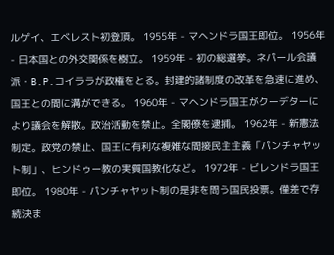ルゲイ、エベレスト初登頂。 1955年 - マヘンドラ国王即位。 1956年 - 日本国との外交関係を樹立。 1959年 - 初の総選挙。ネパール会議派・B.P.コイララが政権をとる。封建的諸制度の改革を急速に進め、国王との間に溝ができる。 1960年 - マヘンドラ国王がクーデターにより議会を解散。政治活動を禁止。全閣僚を逮捕。 1962年 - 新憲法制定。政党の禁止、国王に有利な複雑な間接民主主義「パンチャヤット制」、ヒンドゥー教の実質国教化など。 1972年 - ビレンドラ国王即位。 1980年 - パンチャヤット制の是非を問う国民投票。僅差で存続決ま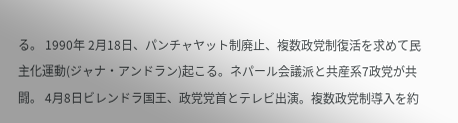る。 1990年 2月18日、パンチャヤット制廃止、複数政党制復活を求めて民主化運動(ジャナ・アンドラン)起こる。ネパール会議派と共産系7政党が共闘。 4月8日ビレンドラ国王、政党党首とテレビ出演。複数政党制導入を約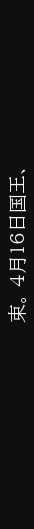束。 4月16日国王、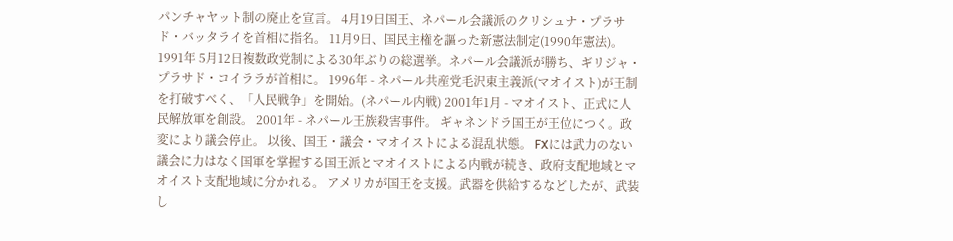パンチャヤット制の廃止を宣言。 4月19日国王、ネパール会議派のクリシュナ・プラサド・バッタライを首相に指名。 11月9日、国民主権を謳った新憲法制定(1990年憲法)。 1991年 5月12日複数政党制による30年ぶりの総選挙。ネパール会議派が勝ち、ギリジャ・プラサド・コイララが首相に。 1996年 - ネパール共産党毛沢東主義派(マオイスト)が王制を打破すべく、「人民戦争」を開始。(ネパール内戦) 2001年1月 - マオイスト、正式に人民解放軍を創設。 2001年 - ネパール王族殺害事件。 ギャネンドラ国王が王位につく。政変により議会停止。 以後、国王・議会・マオイストによる混乱状態。 FXには武力のない議会に力はなく国軍を掌握する国王派とマオイストによる内戦が続き、政府支配地域とマオイスト支配地域に分かれる。 アメリカが国王を支援。武器を供給するなどしたが、武装し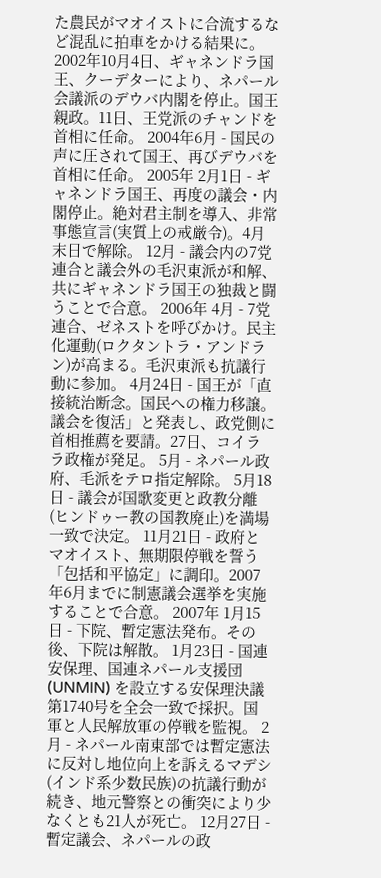た農民がマオイストに合流するなど混乱に拍車をかける結果に。 2002年10月4日、ギャネンドラ国王、クーデターにより、ネパール会議派のデウバ内閣を停止。国王親政。11日、王党派のチャンドを首相に任命。 2004年6月 - 国民の声に圧されて国王、再びデウバを首相に任命。 2005年 2月1日 - ギャネンドラ国王、再度の議会・内閣停止。絶対君主制を導入、非常事態宣言(実質上の戒厳令)。4月末日で解除。 12月 - 議会内の7党連合と議会外の毛沢東派が和解、共にギャネンドラ国王の独裁と闘うことで合意。 2006年 4月 - 7党連合、ゼネストを呼びかけ。民主化運動(ロクタントラ・アンドラン)が高まる。毛沢東派も抗議行動に参加。 4月24日 - 国王が「直接統治断念。国民への権力移譲。議会を復活」と発表し、政党側に首相推薦を要請。27日、コイララ政権が発足。 5月 - ネパール政府、毛派をテロ指定解除。 5月18日 - 議会が国歌変更と政教分離(ヒンドゥー教の国教廃止)を満場一致で決定。 11月21日 - 政府とマオイスト、無期限停戦を誓う「包括和平協定」に調印。2007年6月までに制憲議会選挙を実施することで合意。 2007年 1月15日 - 下院、暫定憲法発布。その後、下院は解散。 1月23日 - 国連安保理、国連ネパール支援団 (UNMIN) を設立する安保理決議第1740号を全会一致で採択。国軍と人民解放軍の停戦を監視。 2月 - ネパール南東部では暫定憲法に反対し地位向上を訴えるマデシ(インド系少数民族)の抗議行動が続き、地元警察との衝突により少なくとも21人が死亡。 12月27日 - 暫定議会、ネパールの政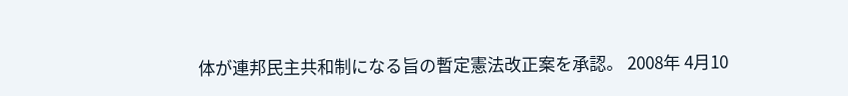体が連邦民主共和制になる旨の暫定憲法改正案を承認。 2008年 4月10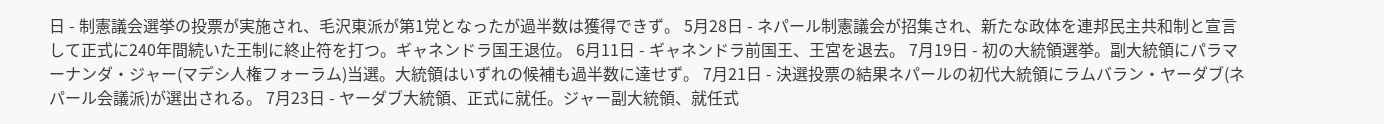日 - 制憲議会選挙の投票が実施され、毛沢東派が第1党となったが過半数は獲得できず。 5月28日 - ネパール制憲議会が招集され、新たな政体を連邦民主共和制と宣言して正式に240年間続いた王制に終止符を打つ。ギャネンドラ国王退位。 6月11日 - ギャネンドラ前国王、王宮を退去。 7月19日 - 初の大統領選挙。副大統領にパラマーナンダ・ジャー(マデシ人権フォーラム)当選。大統領はいずれの候補も過半数に達せず。 7月21日 - 決選投票の結果ネパールの初代大統領にラムバラン・ヤーダブ(ネパール会議派)が選出される。 7月23日 - ヤーダブ大統領、正式に就任。ジャー副大統領、就任式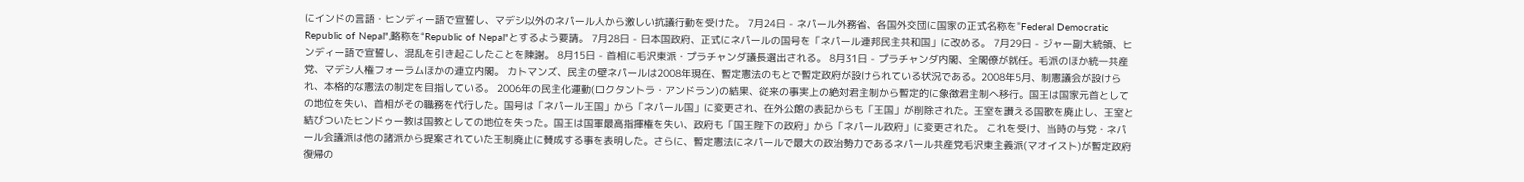にインドの言語・ヒンディー語で宣誓し、マデシ以外のネパール人から激しい抗議行動を受けた。 7月24日 - ネパール外務省、各国外交団に国家の正式名称を"Federal Democratic Republic of Nepal",略称を“Republic of Nepal"とするよう要請。 7月28日 - 日本国政府、正式にネパールの国号を「ネパール連邦民主共和国」に改める。 7月29日 - ジャー副大統領、ヒンディー語で宣誓し、混乱を引き起こしたことを陳謝。 8月15日 - 首相に毛沢東派・プラチャンダ議長選出される。 8月31日 - プラチャンダ内閣、全閣僚が就任。毛派のほか統一共産党、マデシ人権フォーラムほかの連立内閣。 カトマンズ、民主の壁ネパールは2008年現在、暫定憲法のもとで暫定政府が設けられている状況である。2008年5月、制憲議会が設けられ、本格的な憲法の制定を目指している。 2006年の民主化運動(ロクタントラ・アンドラン)の結果、従来の事実上の絶対君主制から暫定的に象徴君主制へ移行。国王は国家元首としての地位を失い、首相がその職務を代行した。国号は「ネパール王国」から「ネパール国」に変更され、在外公館の表記からも「王国」が削除された。王室を讃える国歌を廃止し、王室と結びついたヒンドゥー教は国教としての地位を失った。国王は国軍最高指揮権を失い、政府も「国王陛下の政府」から「ネパール政府」に変更された。 これを受け、当時の与党・ネパール会議派は他の諸派から提案されていた王制廃止に賛成する事を表明した。さらに、暫定憲法にネパールで最大の政治勢力であるネパール共産党毛沢東主義派(マオイスト)が暫定政府復帰の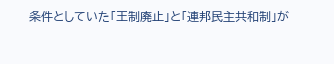条件としていた「王制廃止」と「連邦民主共和制」が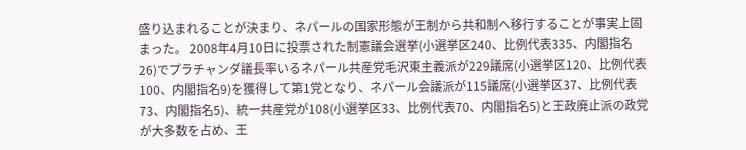盛り込まれることが決まり、ネパールの国家形態が王制から共和制へ移行することが事実上固まった。 2008年4月10日に投票された制憲議会選挙(小選挙区240、比例代表335、内閣指名26)でプラチャンダ議長率いるネパール共産党毛沢東主義派が229議席(小選挙区120、比例代表100、内閣指名9)を獲得して第1党となり、ネパール会議派が115議席(小選挙区37、比例代表73、内閣指名5)、統一共産党が108(小選挙区33、比例代表70、内閣指名5)と王政廃止派の政党が大多数を占め、王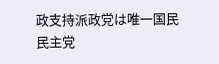政支持派政党は唯一国民民主党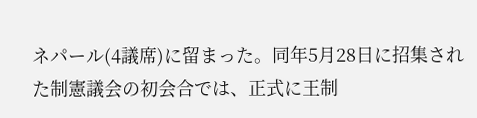ネパール(4議席)に留まった。同年5月28日に招集された制憲議会の初会合では、正式に王制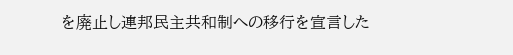を廃止し連邦民主共和制への移行を宣言した